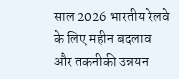साल 2026 भारतीय रेलवे के लिए महीन बदलाव और तकनीकी उन्नयन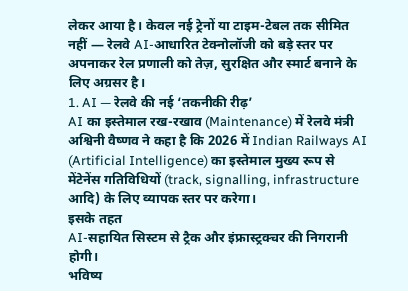लेकर आया है। केवल नई ट्रेनों या टाइम-टेबल तक सीमित नहीं — रेलवे AI-आधारित टेक्नोलॉजी को बड़े स्तर पर अपनाकर रेल प्रणाली को तेज़, सुरक्षित और स्मार्ट बनाने के लिए अग्रसर है।
1. AI — रेलवे की नई ‘तकनीकी रीढ़’
AI का इस्तेमाल रख-रखाव (Maintenance) में रेलवे मंत्री अश्विनी वैष्णव ने कहा है कि 2026 में Indian Railways AI (Artificial Intelligence) का इस्तेमाल मुख्य रूप से मेंटेनेंस गतिविधियों (track, signalling, infrastructure आदि) के लिए व्यापक स्तर पर करेगा।
इसके तहत
AI-सहायित सिस्टम से ट्रैक और इंफ्रास्ट्रक्चर की निगरानी होगी।
भविष्य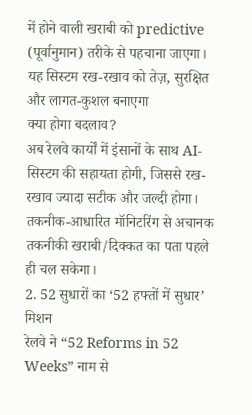में होने वाली खराबी को predictive (पूर्वानुमान) तरीके से पहचाना जाएगा।
यह सिस्टम रख-रखाव को तेज़, सुरक्षित और लागत-कुशल बनाएगा
क्या होगा बदलाव?
अब रेलवे कार्यों में इंसानों के साथ AI-सिस्टम की सहायता होगी, जिससे रख-रखाव ज्यादा सटीक और जल्दी होगा।
तकनीक-आधारित मॉनिटरिंग से अचानक तकनीकी खराबी/दिक्कत का पता पहले ही चल सकेगा।
2. 52 सुधारों का ‘52 हफ्तों में सुधार’ मिशन
रेलवे ने “52 Reforms in 52 Weeks” नाम से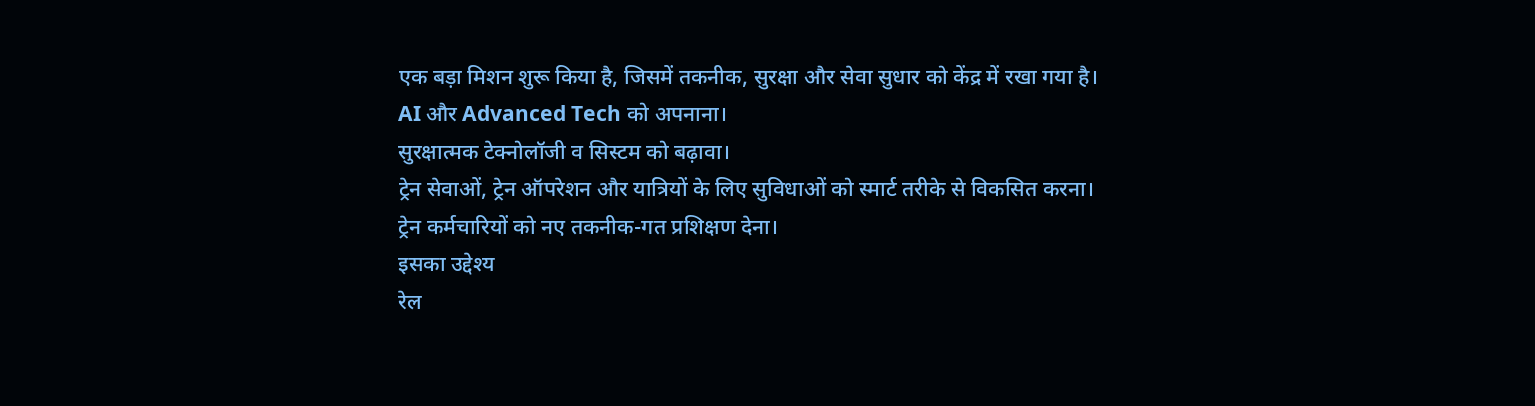एक बड़ा मिशन शुरू किया है, जिसमें तकनीक, सुरक्षा और सेवा सुधार को केंद्र में रखा गया है।
AI और Advanced Tech को अपनाना।
सुरक्षात्मक टेक्नोलॉजी व सिस्टम को बढ़ावा।
ट्रेन सेवाओं, ट्रेन ऑपरेशन और यात्रियों के लिए सुविधाओं को स्मार्ट तरीके से विकसित करना।
ट्रेन कर्मचारियों को नए तकनीक-गत प्रशिक्षण देना।
इसका उद्देश्य
रेल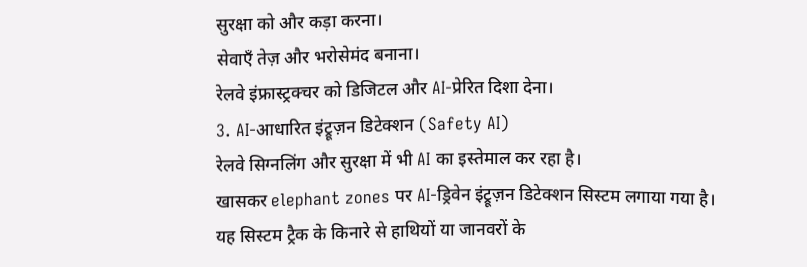सुरक्षा को और कड़ा करना।
सेवाएँ तेज़ और भरोसेमंद बनाना।
रेलवे इंफ्रास्ट्रक्चर को डिजिटल और AI-प्रेरित दिशा देना।
3. AI-आधारित इंट्रूज़न डिटेक्शन (Safety AI)
रेलवे सिग्नलिंग और सुरक्षा में भी AI का इस्तेमाल कर रहा है।
खासकर elephant zones पर AI-ड्रिवेन इंट्रूज़न डिटेक्शन सिस्टम लगाया गया है।
यह सिस्टम ट्रैक के किनारे से हाथियों या जानवरों के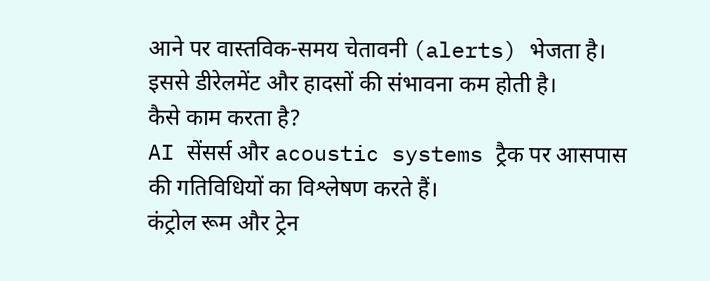आने पर वास्तविक-समय चेतावनी (alerts) भेजता है।
इससे डीरेलमेंट और हादसों की संभावना कम होती है।
कैसे काम करता है?
AI सेंसर्स और acoustic systems ट्रैक पर आसपास की गतिविधियों का विश्लेषण करते हैं।
कंट्रोल रूम और ट्रेन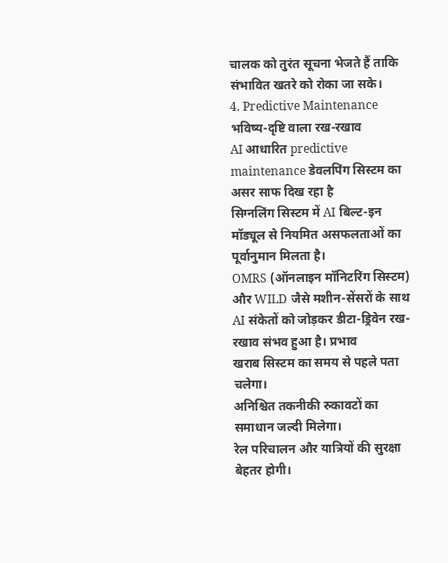चालक को तुरंत सूचना भेजते हैं ताकि संभावित खतरे को रोका जा सके।
4. Predictive Maintenance भविष्य-दृष्टि वाला रख-रखाव
AI आधारित predictive maintenance डेवलपिंग सिस्टम का असर साफ दिख रहा है
सिग्नलिंग सिस्टम में AI बिल्ट-इन मॉड्यूल से नियमित असफलताओं का पूर्वानुमान मिलता है।
OMRS (ऑनलाइन मॉनिटरिंग सिस्टम) और WILD जैसे मशीन-सेंसरों के साथ AI संकेतों को जोड़कर डीटा-ड्रिवेन रख-रखाव संभव हुआ है। प्रभाव
खराब सिस्टम का समय से पहले पता चलेगा।
अनिश्चित तकनीकी रुकावटों का समाधान जल्दी मिलेगा।
रेल परिचालन और यात्रियों की सुरक्षा बेहतर होगी।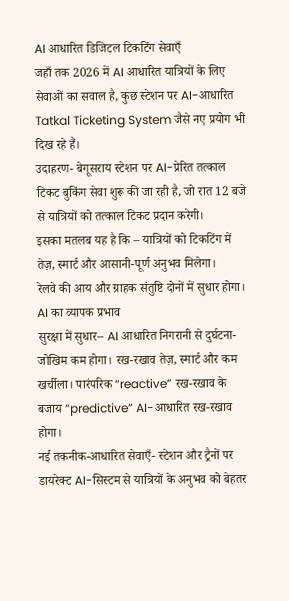AI आधारित डिजिटल टिकटिंग सेवाएँ
जहाँ तक 2026 में AI आधारित यात्रियों के लिए सेवाओं का सवाल है, कुछ स्टेशन पर AI-आधारित Tatkal Ticketing System जैसे नए प्रयोग भी दिख रहे हैं।
उदाहरण- बेगूसराय स्टेशन पर AI-प्रेरित तत्काल टिकट बुकिंग सेवा शुरू की जा रही है, जो रात 12 बजे से यात्रियों को तत्काल टिकट प्रदान करेगी।
इसका मतलब यह है कि – यात्रियों को टिकटिंग में तेज़, स्मार्ट और आसानी-पूर्ण अनुभव मिलेगा।
रेलवे की आय और ग्राहक संतुष्टि दोनों में सुधार होगा।
AI का व्यापक प्रभाव
सुरक्षा में सुधार– AI आधारित निगरानी से दुर्घटना-जोखिम कम होगा। रख-रखाव तेज़, स्मार्ट और कम खर्चीला। पारंपरिक “reactive” रख-रखाव के बजाय “predictive” AI-आधारित रख-रखाव होगा।
नई तकनीक-आधारित सेवाएँ- स्टेशन और ट्रैनों पर डायरेक्ट AI-सिस्टम से यात्रियों के अनुभव को बेहतर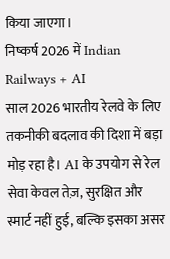किया जाएगा।
निष्कर्ष 2026 में Indian Railways + AI
साल 2026 भारतीय रेलवे के लिए तकनीकी बदलाव की दिशा में बड़ा मोड़ रहा है। AI के उपयोग से रेल सेवा केवल तेज़, सुरक्षित और स्मार्ट नहीं हुई, बल्कि इसका असर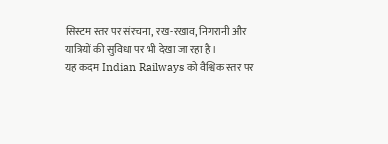सिस्टम स्तर पर संरचना, रख-रखाव, निगरानी और यात्रियों की सुविधा पर भी देखा जा रहा है।
यह कदम Indian Railways को वैश्विक स्तर पर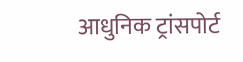आधुनिक ट्रांसपोर्ट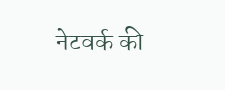नेटवर्क की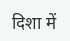दिशा में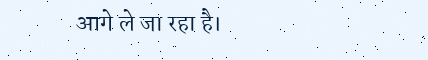आगे ले जा रहा है।